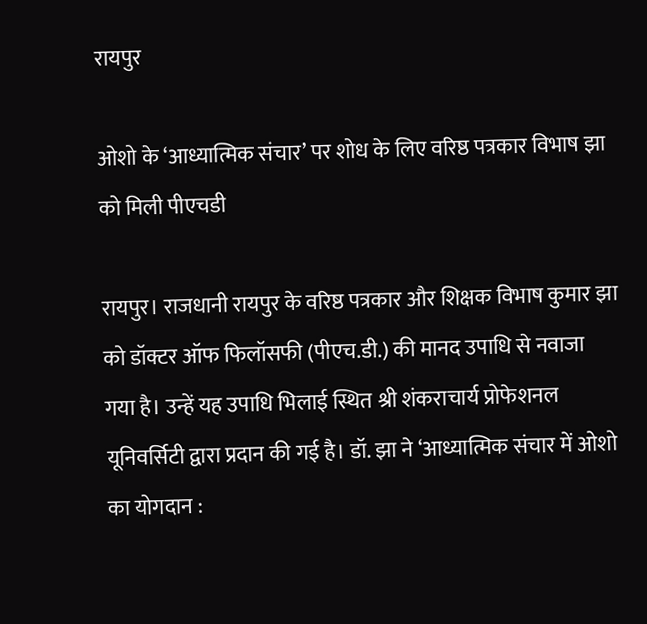रायपुर

ओशो के ‘आध्यात्मिक संचार’ पर शोध के लिए वरिष्ठ पत्रकार विभाष झा को मिली पीएचडी

रायपुर। राजधानी रायपुर के वरिष्ठ पत्रकार और शिक्षक विभाष कुमार झा को डॉक्टर ऑफ फिलॉसफी (पीएच.डी.) की मानद उपाधि से नवाजा गया है। उन्हें यह उपाधि भिलाई स्थित श्री शंकराचार्य प्रोफेशनल यूनिवर्सिटी द्वारा प्रदान की गई है। डॉ. झा ने ‘आध्यात्मिक संचार में ओशो का योगदान :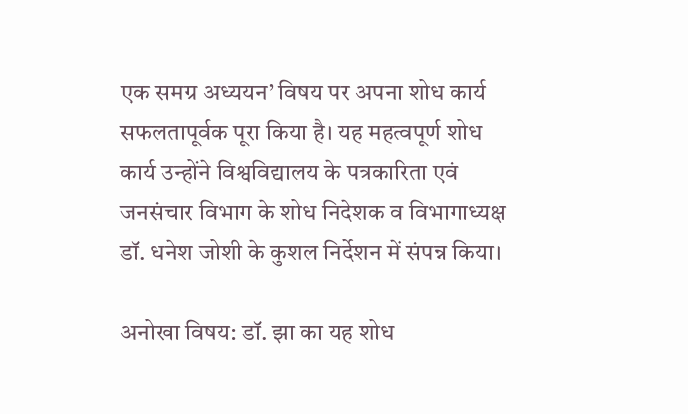एक समग्र अध्ययन’ विषय पर अपना शोध कार्य सफलतापूर्वक पूरा किया है। यह महत्वपूर्ण शोध कार्य उन्होंने विश्वविद्यालय के पत्रकारिता एवं जनसंचार विभाग के शोध निदेशक व विभागाध्यक्ष डॉ. धनेश जोशी के कुशल निर्देशन में संपन्न किया।

अनोखा विषय: डॉ. झा का यह शोध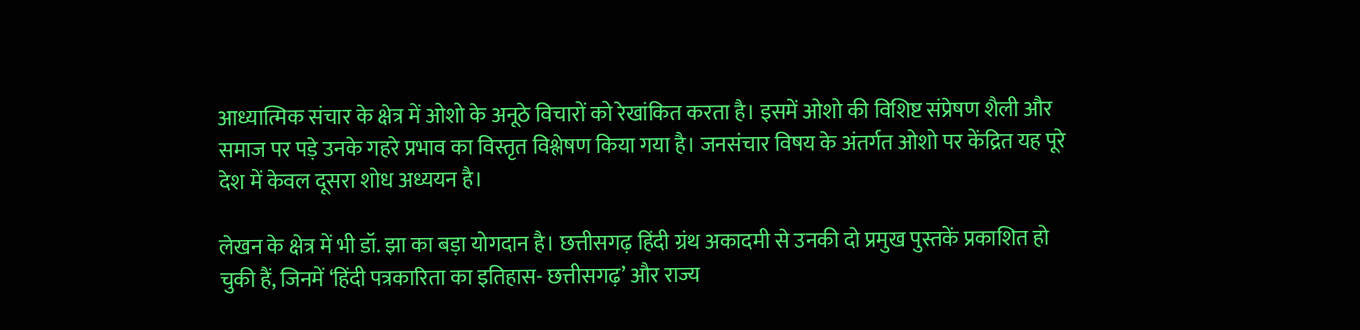आध्यात्मिक संचार के क्षेत्र में ओशो के अनूठे विचारों को रेखांकित करता है। इसमें ओशो की विशिष्ट संप्रेषण शैली और समाज पर पड़े उनके गहरे प्रभाव का विस्तृत विश्लेषण किया गया है। जनसंचार विषय के अंतर्गत ओशो पर केंद्रित यह पूरे देश में केवल दूसरा शोध अध्ययन है।

लेखन के क्षेत्र में भी डॉ. झा का बड़ा योगदान है। छत्तीसगढ़ हिंदी ग्रंथ अकादमी से उनकी दो प्रमुख पुस्तकें प्रकाशित हो चुकी हैं, जिनमें ‘हिंदी पत्रकारिता का इतिहास- छत्तीसगढ़’ और राज्य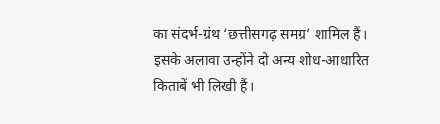का संदर्भ-ग्रंथ ‘छत्तीसगढ़ समग्र’ शामिल हैं। इसके अलावा उन्होंने दो अन्य शोध-आधारित किताबें भी लिखी हैं।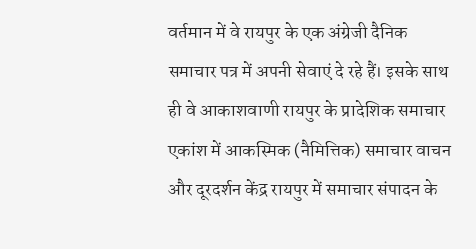वर्तमान में वे रायपुर के एक अंग्रेजी दैनिक समाचार पत्र में अपनी सेवाएं दे रहे हैं। इसके साथ ही वे आकाशवाणी रायपुर के प्रादेशिक समाचार एकांश में आकस्मिक (नैमित्तिक) समाचार वाचन और दूरदर्शन केंद्र रायपुर में समाचार संपादन के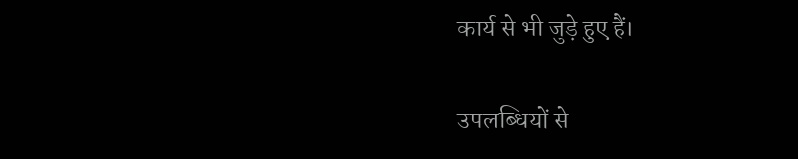कार्य से भी जुड़े हुए हैं।

उपलब्धियों से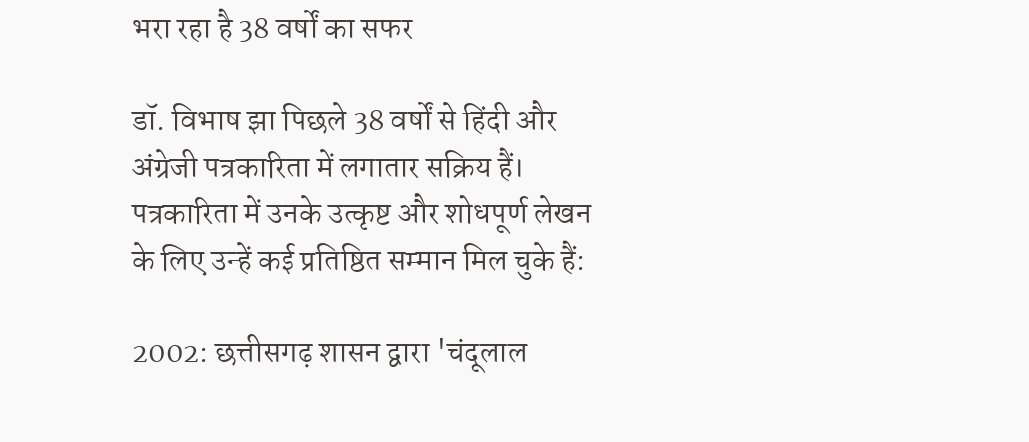भरा रहा है 38 वर्षों का सफर

डॉ. विभाष झा पिछले 38 वर्षों से हिंदी और अंग्रेजी पत्रकारिता में लगातार सक्रिय हैं। पत्रकारिता में उनके उत्कृष्ट और शोधपूर्ण लेखन के लिए उन्हें कई प्रतिष्ठित सम्मान मिल चुके हैं:

2002: छत्तीसगढ़ शासन द्वारा 'चंदूलाल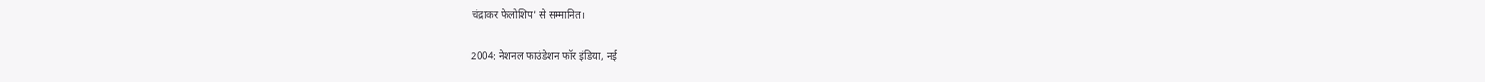चंद्राकर फेलोशिप' से सम्मानित।

2004: नेशनल फाउंडेशन फॉर इंडिया, नई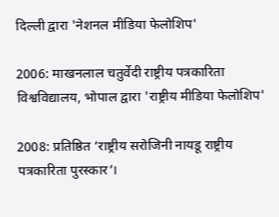दिल्ली द्वारा 'नेशनल मीडिया फेलोशिप'

2006: माखनलाल चतुर्वेदी राष्ट्रीय पत्रकारिता विश्वविद्यालय, भोपाल द्वारा 'राष्ट्रीय मीडिया फेलोशिप'

2008: प्रतिष्ठित ‘राष्ट्रीय सरोजिनी नायडू राष्ट्रीय पत्रकारिता पुरस्कार’।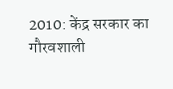2010: केंद्र सरकार का गौरवशाली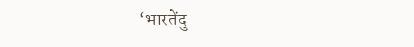‘भारतेंदु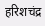हरिशचंद्र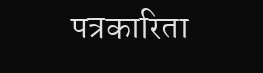पत्रकारिता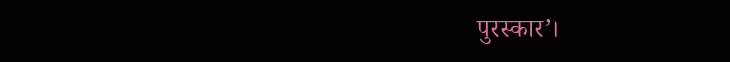पुरस्कार’।